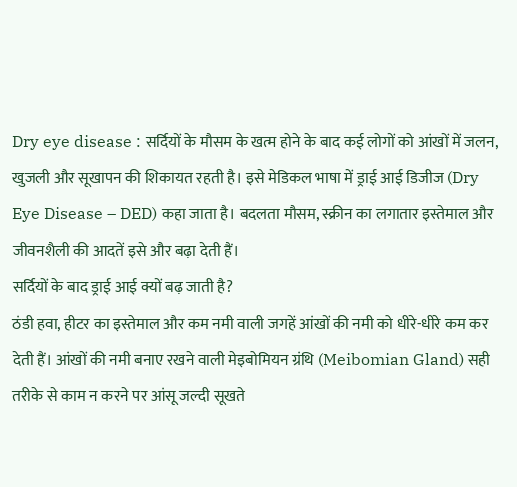Dry eye disease : सर्दियों के मौसम के खत्म होने के बाद कई लोगों को आंखों में जलन, खुजली और सूखापन की शिकायत रहती है। इसे मेडिकल भाषा में ड्राई आई डिजीज (Dry Eye Disease – DED) कहा जाता है। बदलता मौसम, स्क्रीन का लगातार इस्तेमाल और जीवनशैली की आदतें इसे और बढ़ा देती हैं।
सर्दियों के बाद ड्राई आई क्यों बढ़ जाती है?
ठंडी हवा, हीटर का इस्तेमाल और कम नमी वाली जगहें आंखों की नमी को धीरे-धीरे कम कर देती हैं। आंखों की नमी बनाए रखने वाली मेइबोमियन ग्रंथि (Meibomian Gland) सही तरीके से काम न करने पर आंसू जल्दी सूखते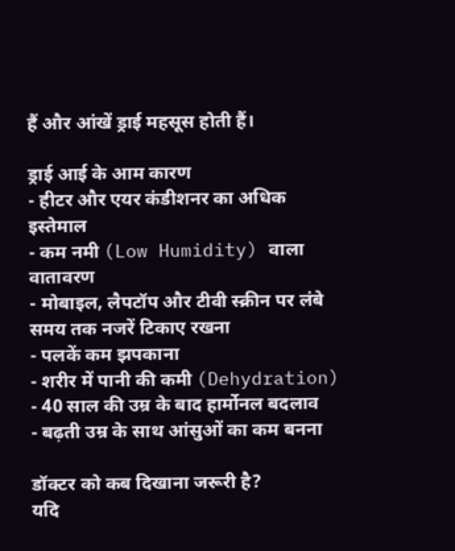हैं और आंखें ड्राई महसूस होती हैं।

ड्राई आई के आम कारण
- हीटर और एयर कंडीशनर का अधिक इस्तेमाल
- कम नमी (Low Humidity) वाला वातावरण
- मोबाइल, लैपटॉप और टीवी स्क्रीन पर लंबे समय तक नजरें टिकाए रखना
- पलकें कम झपकाना
- शरीर में पानी की कमी (Dehydration)
- 40 साल की उम्र के बाद हार्मोनल बदलाव
- बढ़ती उम्र के साथ आंसुओं का कम बनना

डॉक्टर को कब दिखाना जरूरी है?
यदि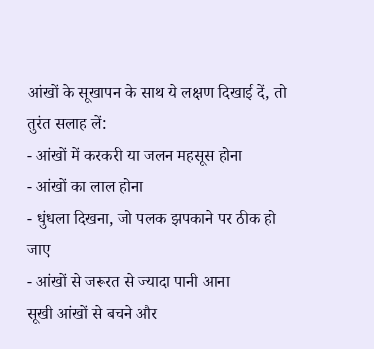आंखों के सूखापन के साथ ये लक्षण दिखाई दें, तो तुरंत सलाह लें:
- आंखों में करकरी या जलन महसूस होना
- आंखों का लाल होना
- धुंधला दिखना, जो पलक झपकाने पर ठीक हो जाए
- आंखों से जरूरत से ज्यादा पानी आना
सूखी आंखों से बचने और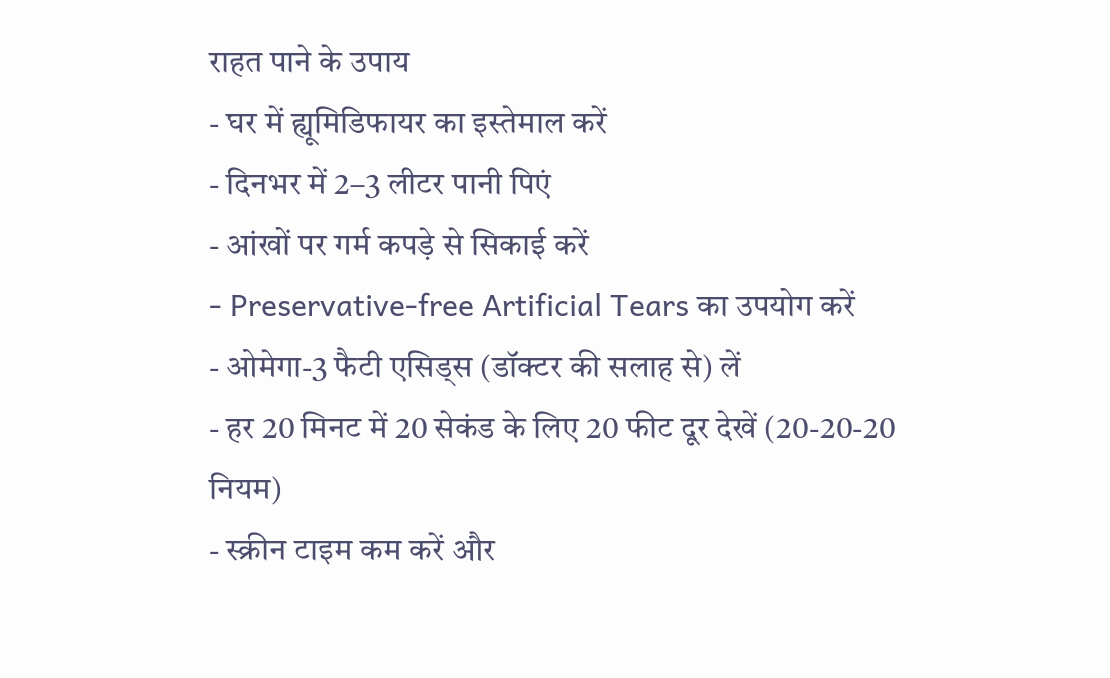राहत पाने के उपाय
- घर में ह्यूमिडिफायर का इस्तेमाल करें
- दिनभर में 2–3 लीटर पानी पिएं
- आंखों पर गर्म कपड़े से सिकाई करें
- Preservative-free Artificial Tears का उपयोग करें
- ओमेगा-3 फैटी एसिड्स (डॉक्टर की सलाह से) लें
- हर 20 मिनट में 20 सेकंड के लिए 20 फीट दूर देखें (20-20-20 नियम)
- स्क्रीन टाइम कम करें और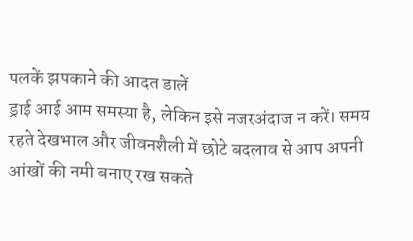पलकें झपकाने की आदत डालें
ड्राई आई आम समस्या है, लेकिन इसे नजरअंदाज न करें। समय रहते देखभाल और जीवनशैली में छोटे बदलाव से आप अपनी आंखों की नमी बनाए रख सकते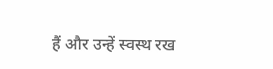हैं और उन्हें स्वस्थ रख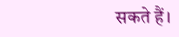सकते हैं।